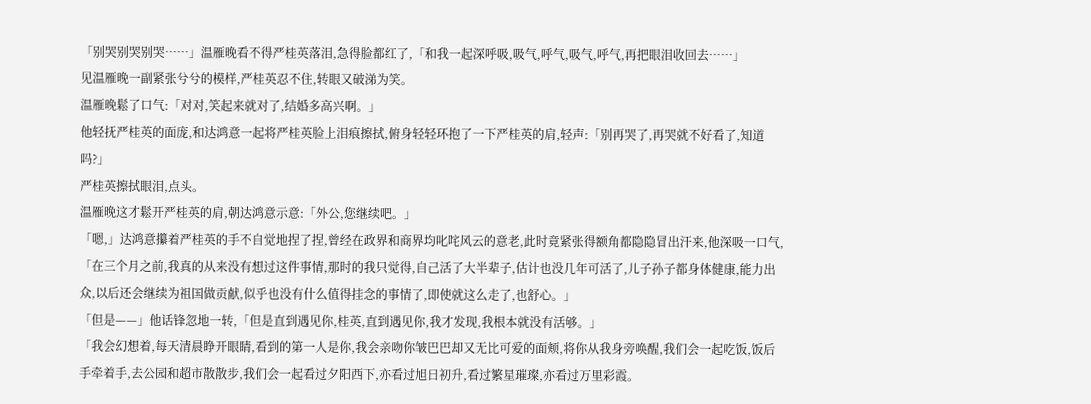「别哭别哭别哭……」温雁晚看不得严桂英落泪,急得脸都红了,「和我一起深呼吸,吸气,呼气,吸气,呼气,再把眼泪收回去……」
见温雁晚一副紧张兮兮的模样,严桂英忍不住,转眼又破涕为笑。
温雁晚鬆了口气:「对对,笑起来就对了,结婚多高兴啊。」
他轻抚严桂英的面庞,和达鸿意一起将严桂英脸上泪痕擦拭,俯身轻轻环抱了一下严桂英的肩,轻声:「别再哭了,再哭就不好看了,知道吗?」
严桂英擦拭眼泪,点头。
温雁晚这才鬆开严桂英的肩,朝达鸿意示意:「外公,您继续吧。」
「嗯,」达鸿意攥着严桂英的手不自觉地捏了捏,曾经在政界和商界均叱咤风云的意老,此时竟紧张得额角都隐隐冒出汗来,他深吸一口气,「在三个月之前,我真的从来没有想过这件事情,那时的我只觉得,自己活了大半辈子,估计也没几年可活了,儿子孙子都身体健康,能力出众,以后还会继续为祖国做贡献,似乎也没有什么值得挂念的事情了,即使就这么走了,也舒心。」
「但是——」他话锋忽地一转,「但是直到遇见你,桂英,直到遇见你,我才发现,我根本就没有活够。」
「我会幻想着,每天清晨睁开眼睛,看到的第一人是你,我会亲吻你皱巴巴却又无比可爱的面颊,将你从我身旁唤醒,我们会一起吃饭,饭后手牵着手,去公园和超市散散步,我们会一起看过夕阳西下,亦看过旭日初升,看过繁星璀璨,亦看过万里彩霞。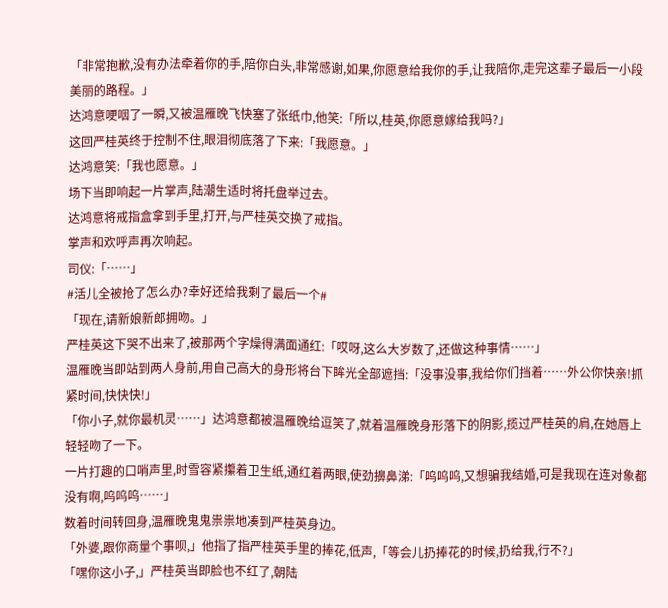「非常抱歉,没有办法牵着你的手,陪你白头,非常感谢,如果,你愿意给我你的手,让我陪你,走完这辈子最后一小段美丽的路程。」
达鸿意哽咽了一瞬,又被温雁晚飞快塞了张纸巾,他笑:「所以,桂英,你愿意嫁给我吗?」
这回严桂英终于控制不住,眼泪彻底落了下来:「我愿意。」
达鸿意笑:「我也愿意。」
场下当即响起一片掌声,陆潮生适时将托盘举过去。
达鸿意将戒指盒拿到手里,打开,与严桂英交换了戒指。
掌声和欢呼声再次响起。
司仪:「……」
#活儿全被抢了怎么办?幸好还给我剩了最后一个#
「现在,请新娘新郎拥吻。」
严桂英这下哭不出来了,被那两个字燥得满面通红:「哎呀,这么大岁数了,还做这种事情……」
温雁晚当即站到两人身前,用自己高大的身形将台下眸光全部遮挡:「没事没事,我给你们挡着……外公你快亲!抓紧时间,快快快!」
「你小子,就你最机灵……」达鸿意都被温雁晚给逗笑了,就着温雁晚身形落下的阴影,揽过严桂英的肩,在她唇上轻轻吻了一下。
一片打趣的口哨声里,时雪容紧攥着卫生纸,通红着两眼,使劲擤鼻涕:「呜呜呜,又想骗我结婚,可是我现在连对象都没有啊,呜呜呜……」
数着时间转回身,温雁晚鬼鬼祟祟地凑到严桂英身边。
「外婆,跟你商量个事呗,」他指了指严桂英手里的捧花,低声,「等会儿扔捧花的时候,扔给我,行不?」
「嘿你这小子,」严桂英当即脸也不红了,朝陆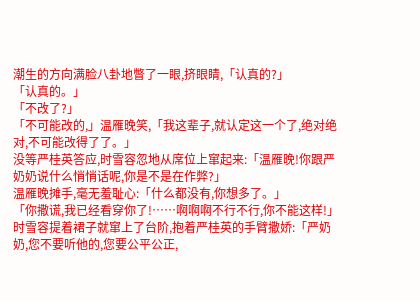潮生的方向满脸八卦地瞥了一眼,挤眼睛,「认真的?」
「认真的。」
「不改了?」
「不可能改的,」温雁晚笑,「我这辈子,就认定这一个了,绝对绝对,不可能改得了了。」
没等严桂英答应,时雪容忽地从席位上窜起来:「温雁晚!你跟严奶奶说什么悄悄话呢,你是不是在作弊?」
温雁晚摊手,毫无羞耻心:「什么都没有,你想多了。」
「你撒谎,我已经看穿你了!……啊啊啊不行不行,你不能这样!」
时雪容提着裙子就窜上了台阶,抱着严桂英的手臂撒娇:「严奶奶,您不要听他的,您要公平公正,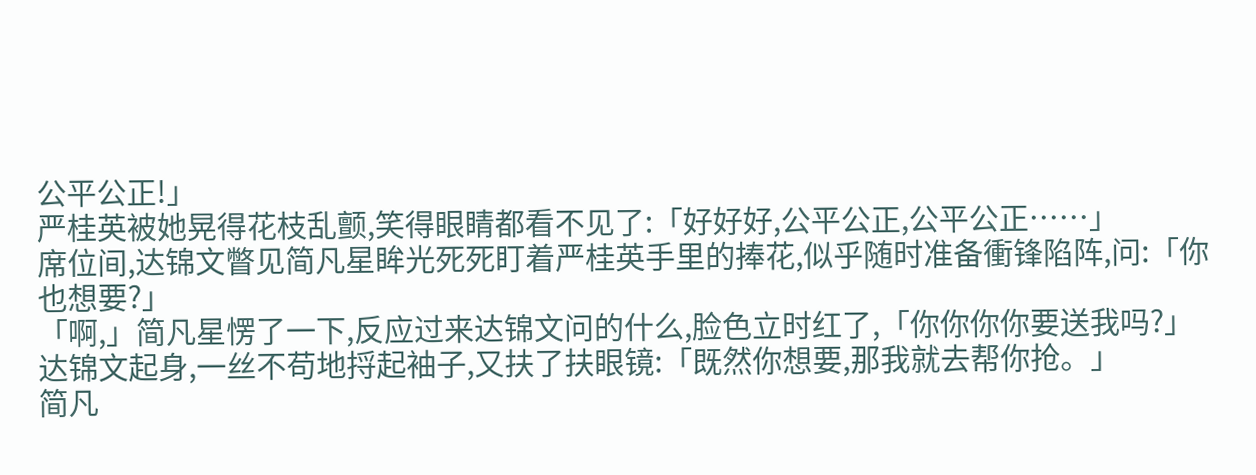公平公正!」
严桂英被她晃得花枝乱颤,笑得眼睛都看不见了:「好好好,公平公正,公平公正……」
席位间,达锦文瞥见简凡星眸光死死盯着严桂英手里的捧花,似乎随时准备衝锋陷阵,问:「你也想要?」
「啊,」简凡星愣了一下,反应过来达锦文问的什么,脸色立时红了,「你你你你要送我吗?」
达锦文起身,一丝不苟地捋起袖子,又扶了扶眼镜:「既然你想要,那我就去帮你抢。」
简凡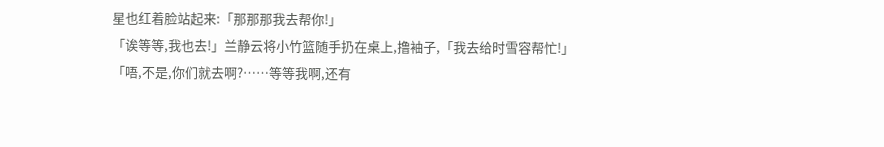星也红着脸站起来:「那那那我去帮你!」
「诶等等,我也去!」兰静云将小竹篮随手扔在桌上,撸袖子,「我去给时雪容帮忙!」
「唔,不是,你们就去啊?……等等我啊,还有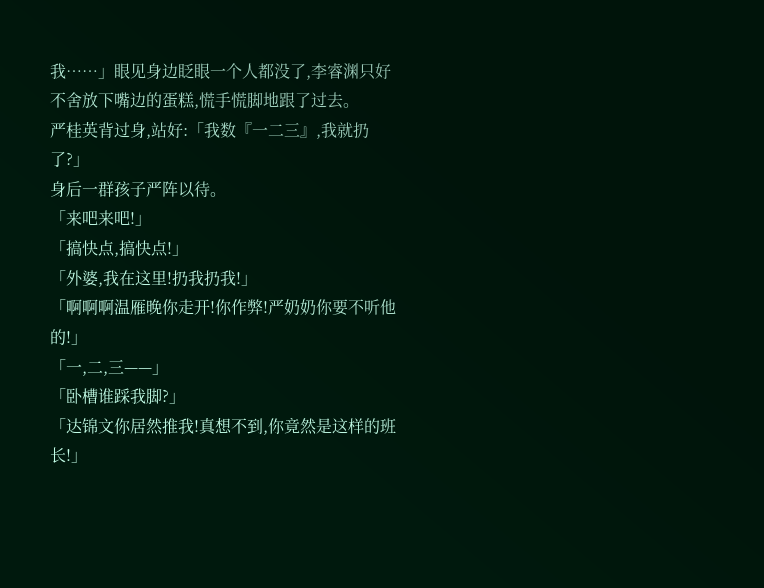我……」眼见身边眨眼一个人都没了,李睿渊只好不舍放下嘴边的蛋糕,慌手慌脚地跟了过去。
严桂英背过身,站好:「我数『一二三』,我就扔了?」
身后一群孩子严阵以待。
「来吧来吧!」
「搞快点,搞快点!」
「外婆,我在这里!扔我扔我!」
「啊啊啊温雁晚你走开!你作弊!严奶奶你要不听他的!」
「一,二,三——」
「卧槽谁踩我脚?」
「达锦文你居然推我!真想不到,你竟然是这样的班长!」